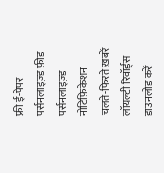फ्री ई-पेपर
पर्सनलाइज़्ड फ़ीड
पर्सनलाइज़्ड नोटिफ़िकेशन
चलते-फिरते ख़बरें
लॉयल्टी रिवॉर्ड्स
डाउनलोड करें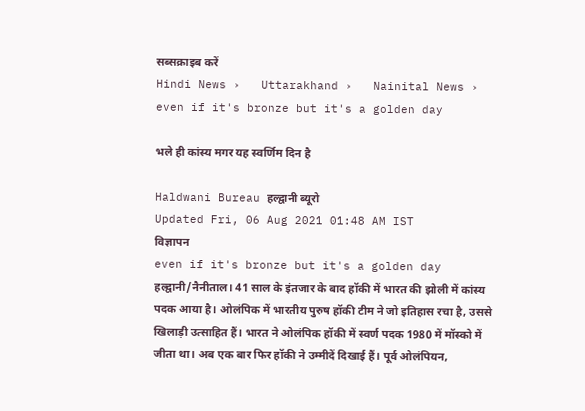सब्सक्राइब करें
Hindi News ›   Uttarakhand ›   Nainital News ›   even if it's bronze but it's a golden day

भले ही कांस्य मगर यह स्वर्णिम दिन है

Haldwani Bureau हल्द्वानी ब्यूरो
Updated Fri, 06 Aug 2021 01:48 AM IST
विज्ञापन
even if it's bronze but it's a golden day
हल्द्वानी/नैनीताल। 41 साल के इंतजार के बाद हॉकी में भारत की झोली में कांस्य पदक आया है। ओलंपिक में भारतीय पुरुष हॉकी टीम ने जो इतिहास रचा है, उससे खिलाड़ी उत्साहित हैं। भारत ने ओलंपिक हॉकी में स्वर्ण पदक 1980 में मॉस्को में जीता था। अब एक बार फिर हॉकी ने उम्मीदें दिखाई हैं। पूर्व ओलंपियन,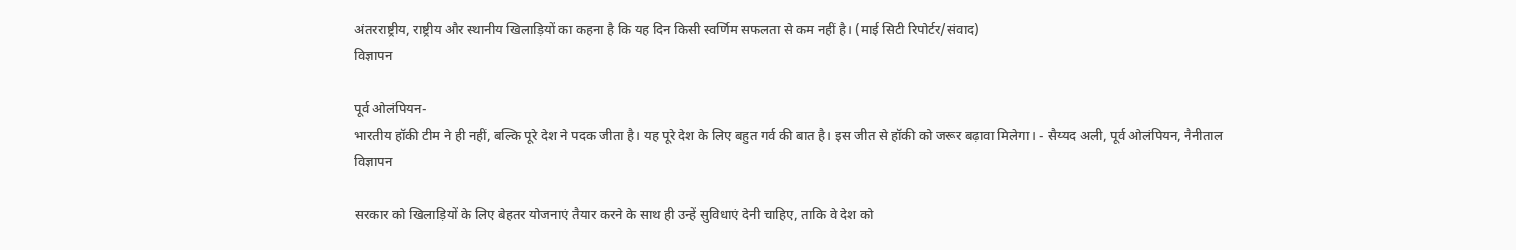अंतरराष्ट्रीय, राष्ट्रीय और स्थानीय खिलाड़ियों का कहना है कि यह दिन किसी स्वर्णिम सफलता से कम नहीं है। (माई सिटी रिपोर्टर/संवाद)
विज्ञापन

पूर्व ओलंपियन-
भारतीय हॉकी टीम ने ही नहीं, बल्कि पूरे देश ने पदक जीता है। यह पूरे देश के लिए बहुत गर्व की बात है। इस जीत से हॉकी को जरूर बढ़ावा मिलेगा। - सैय्यद अली, पूर्व ओलंपियन, नैनीताल
विज्ञापन

सरकार को खिलाड़ियों के लिए बेहतर योजनाएं तैयार करने के साथ ही उन्हें सुविधाएं देनी चाहिए, ताकि वे देश को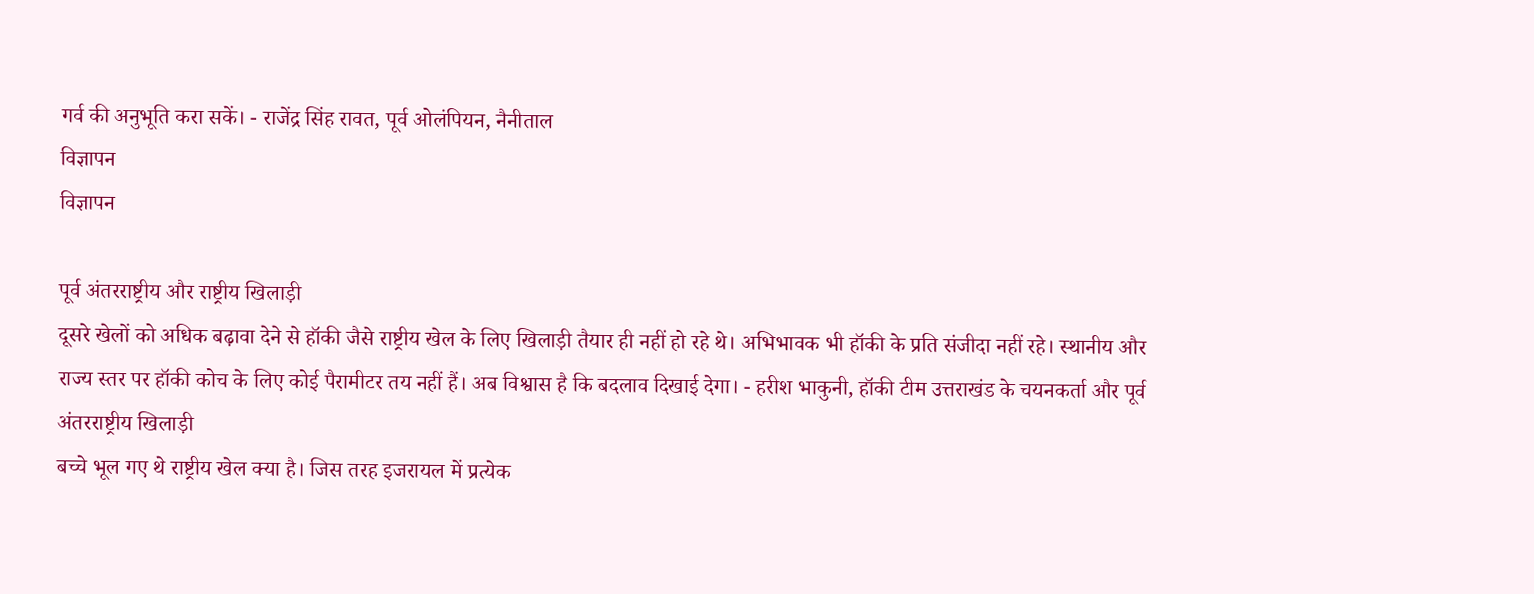गर्व की अनुभूति करा सकें। - राजेंद्र सिंह रावत, पूर्व ओलंपियन, नैनीताल
विज्ञापन
विज्ञापन

पूर्व अंतरराष्ट्रीय और राष्ट्रीय खिलाड़ी
दूसरे खेलों को अधिक बढ़ावा देने से हॉकी जैसे राष्ट्रीय खेल के लिए खिलाड़ी तैयार ही नहीं हो रहे थे। अभिभावक भी हॉकी के प्रति संजीदा नहीं रहे। स्थानीय और राज्य स्तर पर हॉकी कोच के लिए कोई पैरामीटर तय नहीं हैं। अब विश्वास है कि बदलाव दिखाई देगा। - हरीश भाकुनी, हॉकी टीम उत्तराखंड के चयनकर्ता और पूर्व अंतरराष्ट्रीय खिलाड़ी
बच्चे भूल गए थे राष्ट्रीय खेल क्या है। जिस तरह इजरायल में प्रत्येक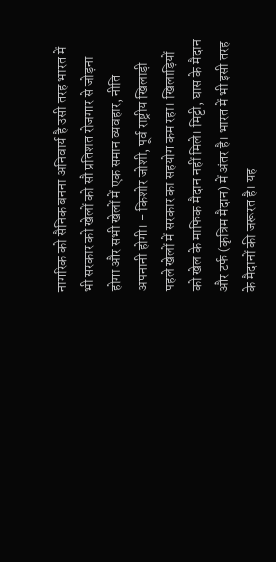नागरिक को सैनिक बनना अनिवार्य है उसी तरह भारत में भी सरकार को खेलों को सौ प्रतिशत रोजगार से जोड़ना होगा और सभी खेलों में एक समान व्यवहार, नीति अपनानी होगी। - किशोर जोशी, पूर्व राष्ट्रीय खिलाड़ी
पहले खेलों में सरकार का सहयोग कम रहा। खिलाड़ियों को खेल के माफिक मैदान नहीं मिले। मिट्टी, घास के मैदान और टर्फ (कृत्रिम मैदान) में अंतर है। भारत में भी इसी तरह के मैदानों की जरूरत है। यह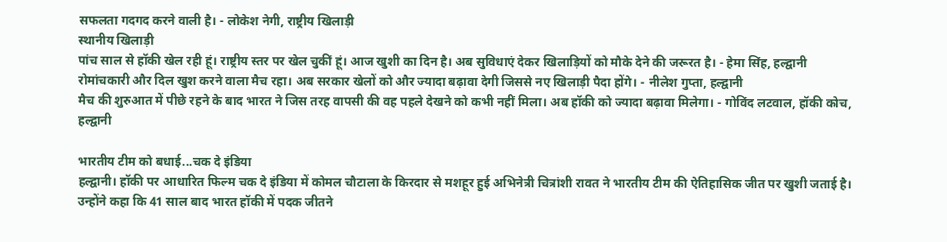सफलता गदगद करने वाली है। - लोकेश नेगी, राष्ट्रीय खिलाड़ी
स्थानीय खिलाड़ी
पांच साल से हॉकी खेल रही हूं। राष्ट्रीय स्तर पर खेल चुकीं हूं। आज खुशी का दिन है। अब सुविधाएं देकर खिलाड़ियों को मौके देने की जरूरत है। - हेमा सिंह, हल्द्वानी
रोमांचकारी और दिल खुश करने वाला मैच रहा। अब सरकार खेलों को और ज्यादा बढ़ावा देगी जिससे नए खिलाड़ी पैदा होंगे। - नीलेश गुप्ता, हल्द्वानी
मैच की शुरुआत में पीछे रहने के बाद भारत ने जिस तरह वापसी की वह पहले देखने को कभी नहीं मिला। अब हॉकी को ज्यादा बढ़ावा मिलेगा। - गोविंद लटवाल, हॉकी कोच, हल्द्वानी

भारतीय टीम को बधाई...चक दे इंडिया
हल्द्वानी। हॉकी पर आधारित फिल्म चक दे इंडिया में कोमल चौटाला के किरदार से मशहूर हुई अभिनेत्री चित्रांशी रावत ने भारतीय टीम की ऐतिहासिक जीत पर खुशी जताई है। उन्होंने कहा कि 41 साल बाद भारत हॉकी में पदक जीतने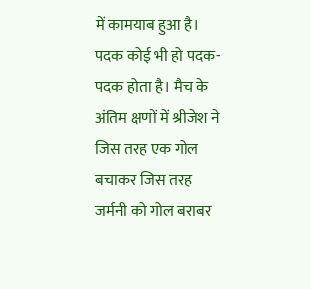में कामयाब हुआ है। पदक कोई भी हो पदक-पदक होता है। मैच के अंतिम क्षणों में श्रीजेश ने जिस तरह एक गोल बचाकर जिस तरह जर्मनी को गोल बराबर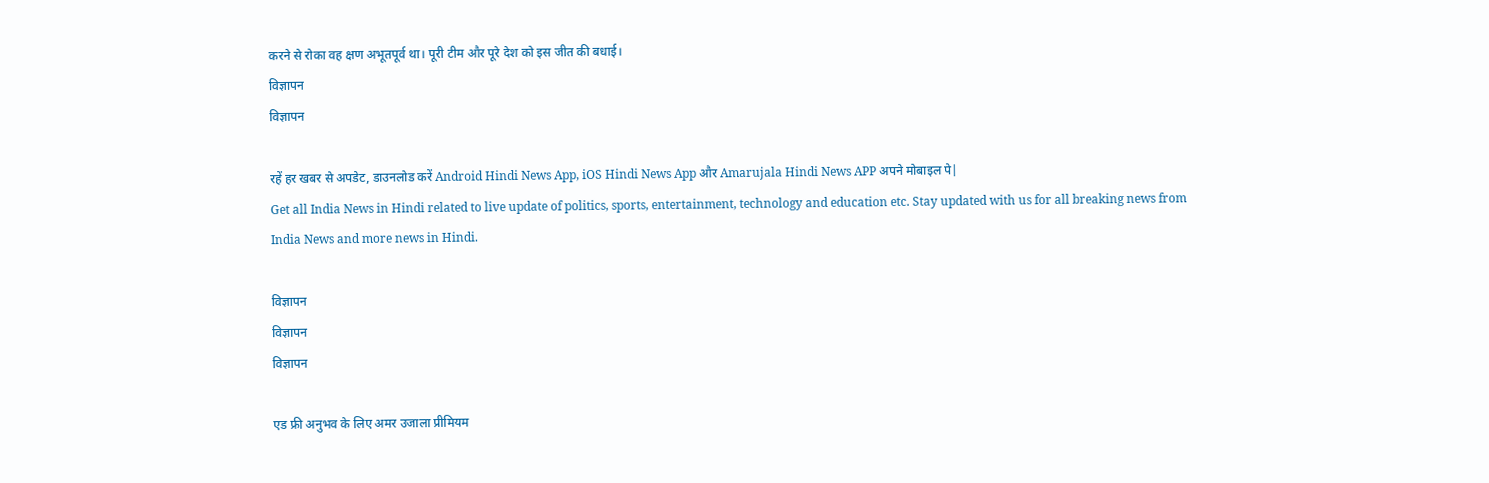करने से रोका वह क्षण अभूतपूर्व था। पूरी टीम और पूरे देश को इस जीत की बधाई।
विज्ञापन
विज्ञापन

रहें हर खबर से अपडेट, डाउनलोड करें Android Hindi News App, iOS Hindi News App और Amarujala Hindi News APP अपने मोबाइल पे|
Get all India News in Hindi related to live update of politics, sports, entertainment, technology and education etc. Stay updated with us for all breaking news from India News and more news in Hindi.

विज्ञापन
विज्ञापन
विज्ञापन

एड फ्री अनुभव के लिए अमर उजाला प्रीमियम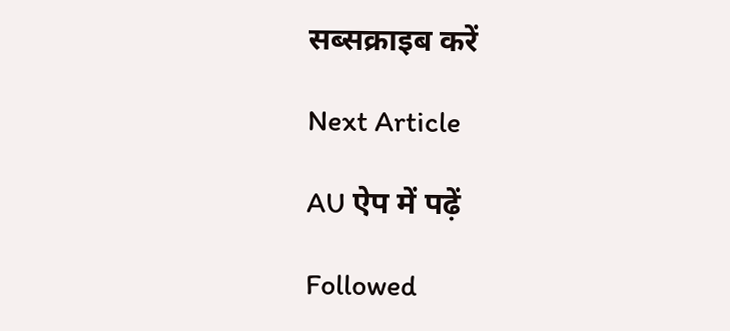सब्सक्राइब करें

Next Article

AU ऐप में पढ़ें

Followed